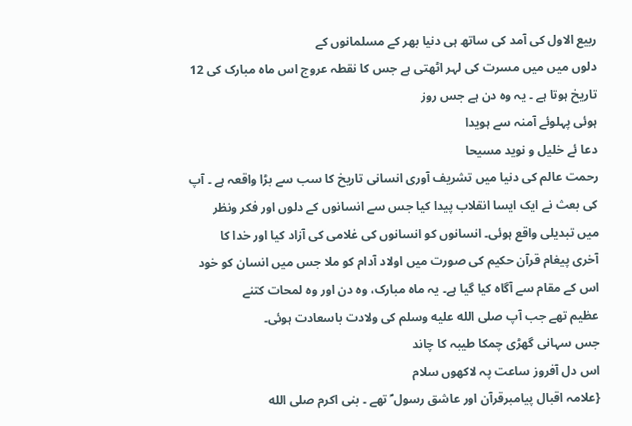ربیع الاول کی آمد کی ساتھ ہی دنیا بھر کے مسلمانوں کے
دلوں میں میں مسرت کی لہر اٹھتی ہے جس کا نقطہ عروج اس ماہ مبارک کی 12
تاریخ ہوتا ہے ۔ یہ وہ دن ہے جس روز
ہوئی پہلوئے آمنہ سے ہویدا
دعا ئے خلیل و نوید مسیحا
رحمت عالم کی دنیا میں تشریف آوری انسانی تاریخ کا سب سے بڑا واقعہ ہے ۔ آپ
کی بعث نے ایک ایسا انقلاب پیدا کیا جس سے انسانوں کے دلوں اور فکر ونظر
میں تبدیلی واقع ہوئی۔ انسانوں کو انسانوں کی غلامی کی آزاد کیا اور خدا کا
آخری پیغام قرآن حکیم کی صورت میں اولاد آدام کو ملا جس میں انسان کو خود
اس کے مقام سے آگاہ کیا گیا ہے۔ یہ ماہ مبارک، وہ دن اور وہ لمحات کتنے
عظیم تھے جب آپ صلى الله عليه وسلم کی ولادت باسعادت ہوئی۔
جس سہانی گھڑی چمکا طیبہ کا چاند
اس دل آفروز ساعت پہ لاکھوں سلام
{علامہ اقبال پیامبرقرآن اور عاشق رسول ؐ تھے ۔ بنی اکرم صلى الله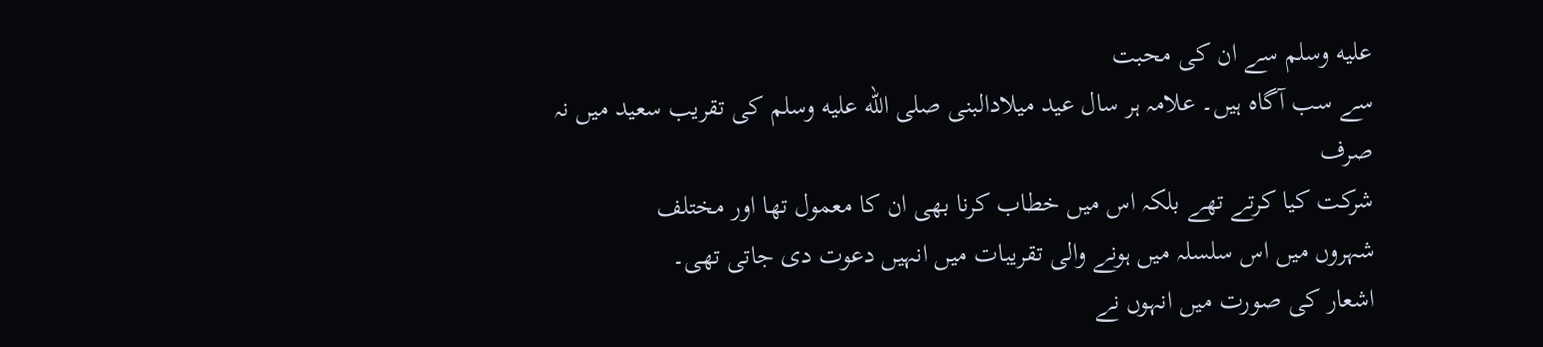عليه وسلم سے ان کی محبت
سے سب آگاہ ہیں۔ علامہ ہر سال عید میلادالبنی صلى الله عليه وسلم کی تقریب سعید میں نہ صرف
شرکت کیا کرتے تھے بلکہ اس میں خطاب کرنا بھی ان کا معمول تھا اور مختلف
شہروں میں اس سلسلہ میں ہونے والی تقریبات میں انہیں دعوت دی جاتی تھی۔
اشعار کی صورت میں انہوں نے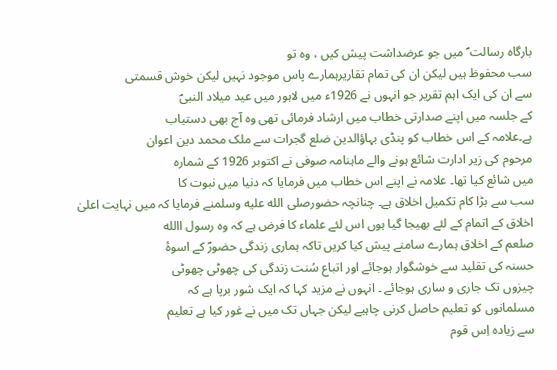بارگاہ رسالت ؐ میں جو عرضداشت پیش کیں ، وہ تو
سب محفوظ ہیں لیکن ان کی تمام تقاریرہمارے پاس موجود نہیں لیکن خوش قسمتی
سے ان کی ایک اہم تقریر جو انہوں نے 1926ء میں لاہور میں عید میلاد النبیؐ
کے جلسہ میں اپنے صدارتی خطاب میں ارشاد فرمائی تھی وہ آج بھی دستیاب
ہے۔علامہ کے اس خطاب کو پنڈی بہاؤالدین ضلع گجرات سے ملک محمد دین اعوان
مرحوم کی زیر ادارت شائع ہونے والے ماہنامہ صوفی نے اکتوبر 1926 کے شمارہ
میں شائع کیا تھا۔ علامہ نے اپنے اس خطاب میں فرمایا کہ دنیا میں نبوت کا
سب سے بڑا کام تکمیل اخلاق ہے۔ چنانچہ حضورصلى الله عليه وسلمنے فرمایا کہ میں نہایت اعلیٰ
اخلاق کے اتمام کے لئے بھیجا گیا ہوں اس لئے علماء کا فرض ہے کہ وہ رسول االله
صلعم کے اخلاق ہمارے سامنے پیش کیا کریں تاکہ ہماری زندگی حضورؐ کے اسوۂ
حسنہ کی تقلید سے خوشگوار ہوجائے اور اتباع سُنت زندگی کی چھوٹی چھوٹی
چیزوں تک جاری و ساری ہوجائے ۔ انہوں نے مزید کہا کہ ایک شور برپا ہے کہ
مسلمانوں کو تعلیم حاصل کرنی چاہیے لیکن جہاں تک میں نے غور کیا ہے تعلیم
سے زیادہ اِس قوم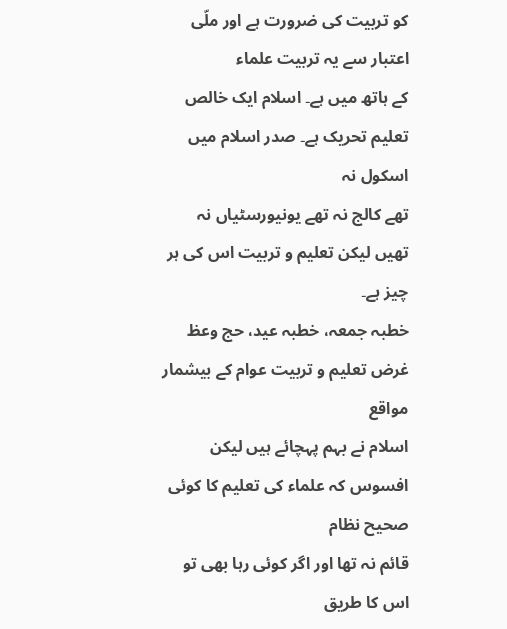کو تربیت کی ضرورت ہے اور ملّی اعتبار سے یہ تربیت علماء
کے ہاتھ میں ہے۔ اسلام ایک خالص تعلیم تحریک ہے۔ صدر اسلام میں اسکول نہ
تھے کالج نہ تھے یونیورسٹیاں نہ تھیں لیکن تعلیم و تربیت اس کی ہر چیز ہے۔
خطبہ جمعہ، خطبہ عید، حج وعظ غرض تعلیم و تربیت عوام کے بیشمار مواقع
اسلام نے بہم پہچائے ہیں لیکن افسوس کہ علماء کی تعلیم کا کوئی صحیح نظام
قائم نہ تھا اور اگر کوئی رہا بھی تو اس کا طریق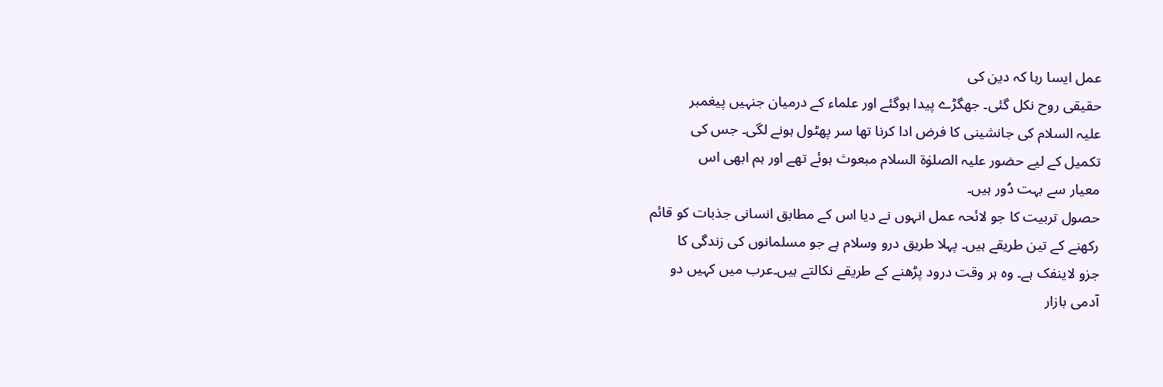عمل ایسا رہا کہ دین کی
حقیقی روح نکل گئی۔ جھگڑے پیدا ہوگئے اور علماء کے درمیان جنہیں پیغمبر
علیہ السلام کی جانشینی کا فرض ادا کرنا تھا سر پھٹول ہونے لگی۔ جس کی
تکمیل کے لیے حضور علیہ الصلوٰۃ السلام مبعوث ہوئے تھے اور ہم ابھی اس
معیار سے بہت دُور ہیں۔
حصول تربیت کا جو لائحہ عمل انہوں نے دیا اس کے مطابق انسانی جذبات کو قائم
رکھنے کے تین طریقے ہیں۔ پہلا طریق درو وسلام ہے جو مسلمانوں کی زندگی کا
جزو لاینفک ہے۔ وہ ہر وقت درود پڑھنے کے طریقے نکالتے ہیں۔عرب میں کہیں دو
آدمی بازار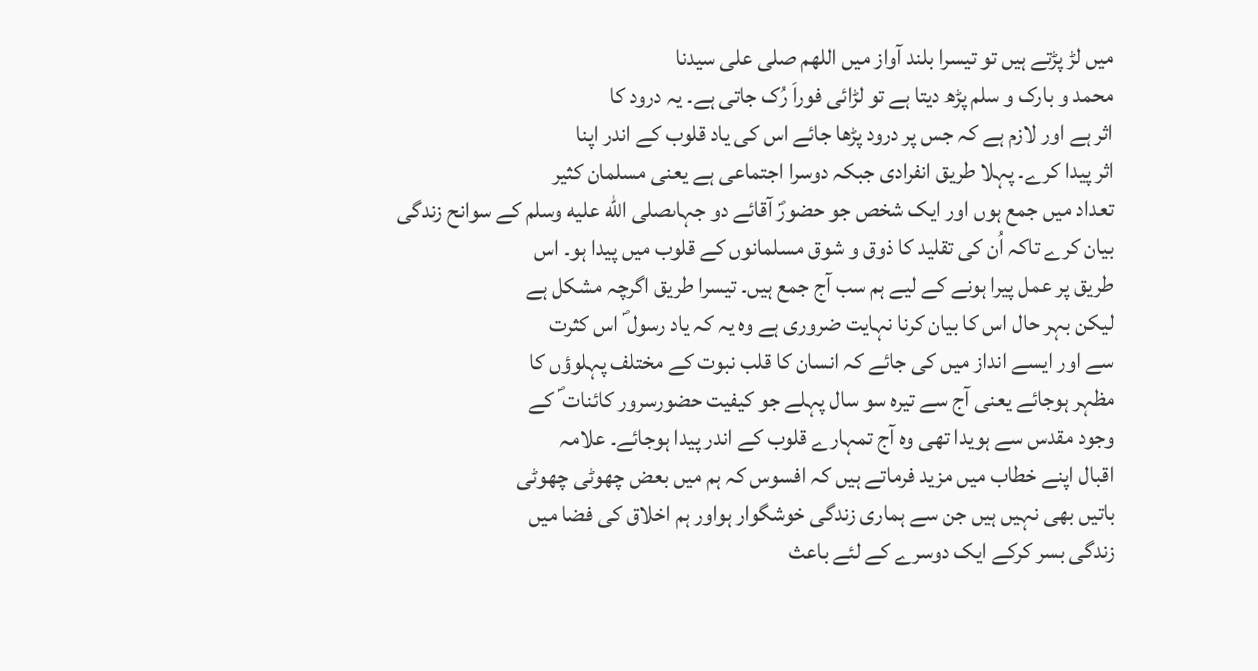میں لڑ پڑتے ہیں تو تیسرا بلند آواز میں اللھم صلی علی سیدنا
محمد و بارک و سلم پڑھ دیتا ہے تو لڑائی فوراَ رُک جاتی ہے۔ یہ درود کا
اثر ہے اور لازم ہے کہ جس پر درود پڑھا جائے اس کی یاد قلوب کے اندر اپنا
اثر پیدا کرے۔ پہلا طریق انفرادی جبکہ دوسرا اجتماعی ہے یعنی مسلمان کثیر
تعداد میں جمع ہوں اور ایک شخص جو حضورؐ آقائے دو جہاںصلى الله عليه وسلم کے سوانح زندگی
بیان کرے تاکہ اُن کی تقلید کا ذوق و شوق مسلمانوں کے قلوب میں پیدا ہو۔ اس
طریق پر عمل پیرا ہونے کے لیے ہم سب آج جمع ہیں۔ تیسرا طریق اگرچہ مشکل ہے
لیکن بہر حال اس کا بیان کرنا نہایت ضروری ہے وہ یہ کہ یاد رسول ؐ اس کثرت
سے اور ایسے انداز میں کی جائے کہ انسان کا قلب نبوت کے مختلف پہلوؤں کا
مظہر ہوجائے یعنی آج سے تیرہ سو سال پہلے جو کیفیت حضورسرور کائنات ؐ کے
وجود مقدس سے ہویدا تھی وہ آج تمہارے قلوب کے اندر پیدا ہوجائے۔ علامہ
اقبال اپنے خطاب میں مزید فرماتے ہیں کہ افسوس کہ ہم میں بعض چھوٹی چھوٹی
باتیں بھی نہیں ہیں جن سے ہماری زندگی خوشگوار ہواور ہم اخلاق کی فضا میں
زندگی بسر کرکے ایک دوسرے کے لئے باعث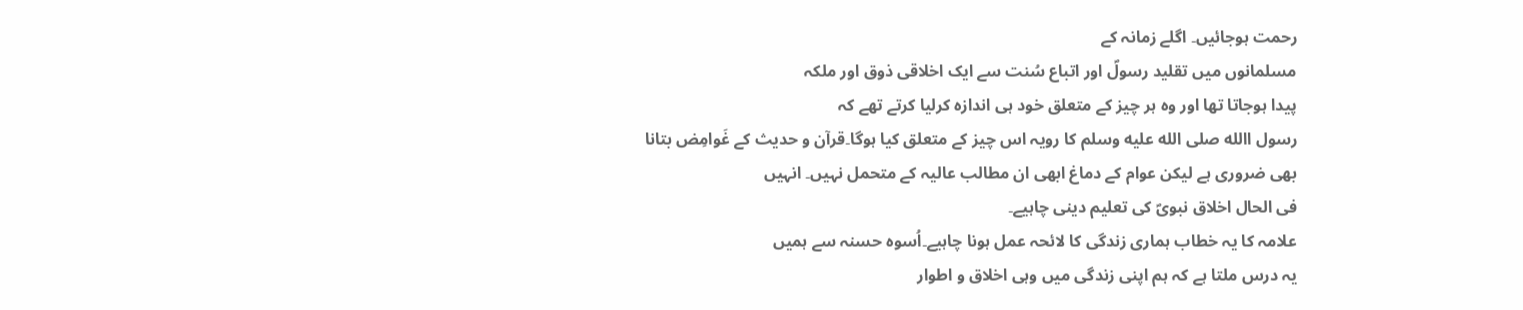رحمت ہوجائیں۔ اگلے زمانہ کے
مسلمانوں میں تقلید رسولؐ اور اتباع سُنت سے ایک اخلاقی ذوق اور ملکہ
پیدا ہوجاتا تھا اور وہ ہر چیز کے متعلق خود ہی اندازہ کرلیا کرتے تھے کہ
رسول االله صلى الله عليه وسلم کا رویہ اس چیز کے متعلق کیا ہوگا۔قرآن و حدیث کے غَوامِض بتانا
بھی ضروری ہے لیکن عوام کے دماغ ابھی ان مطالب عالیہ کے متحمل نہیں۔ انہیں
فی الحال اخلاق نبویؐ کی تعلیم دینی چاہیے۔
علامہ کا یہ خطاب ہماری زندگی کا لائحہ عمل ہونا چاہیے۔اُسوہ حسنہ سے ہمیں
یہ درس ملتا ہے کہ ہم اپنی زندگی میں وہی اخلاق و اطوار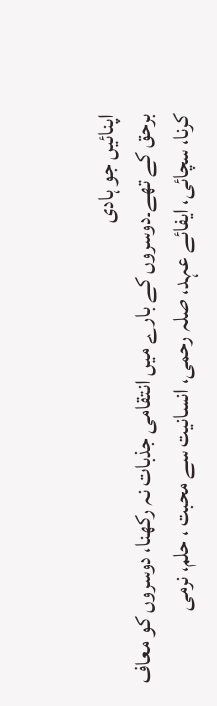اپنائیں جو ہادی
برحق کے تھے۔دوسروں کے بارے میں انتقامی جذبات نہ رکھنا، دوسروں کو معاف
کرنا، سچائی، ایفائے عہد، صلہ رحمی، انسانیت سے محبت ، حلم، نرمی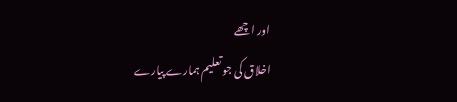اور اچھے
اخلاق کی جو تعلیم ہمارے پیارے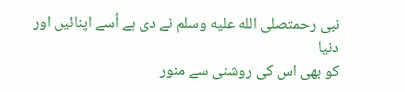نبی رحمتصلى الله عليه وسلم نے دی ہے اُسے اپنائیں اور دنیا
کو بھی اس کی روشنی سے منور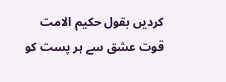کردیں بقول حکیم الامت
قوت عشق سے ہر پست کو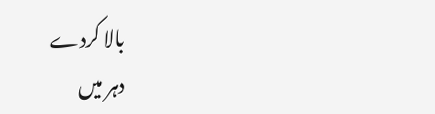بالا کردے
دہر میں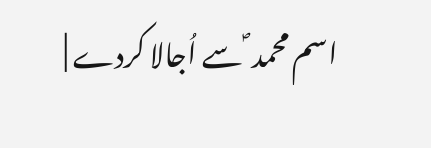اسم محمد ؐ سے اُجالا کردے |